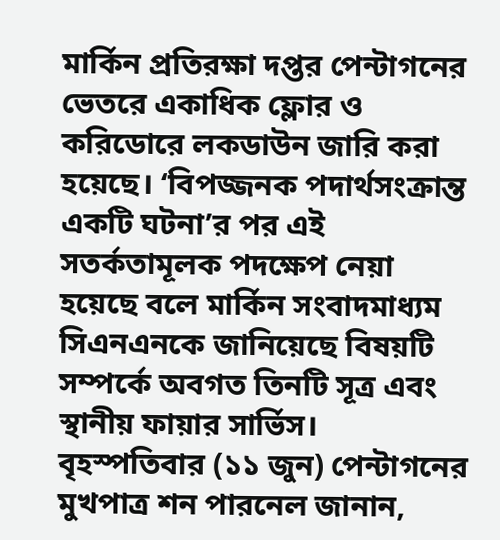মার্কিন প্রতিরক্ষা দপ্তর পেন্টাগনের ভেতরে একাধিক ফ্লোর ও করিডোরে লকডাউন জারি করা হয়েছে। ‘বিপজ্জনক পদার্থসংক্রান্ত একটি ঘটনা’র পর এই সতর্কতামূলক পদক্ষেপ নেয়া হয়েছে বলে মার্কিন সংবাদমাধ্যম সিএনএনকে জানিয়েছে বিষয়টি সম্পর্কে অবগত তিনটি সূত্র এবং স্থানীয় ফায়ার সার্ভিস।
বৃহস্পতিবার (১১ জুন) পেন্টাগনের মুখপাত্র শন পারনেল জানান,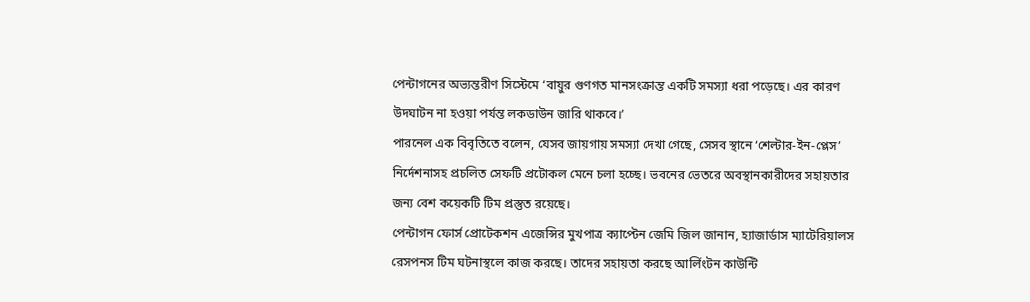পেন্টাগনের অভ্যন্তরীণ সিস্টেমে ‘বায়ুর গুণগত মানসংক্রান্ত একটি সমস্যা ধরা পড়েছে। এর কারণ উদঘাটন না হওয়া পর্যন্ত লকডাউন জারি থাকবে।’
পারনেল এক বিবৃতিতে বলেন, যেসব জায়গায় সমস্যা দেখা গেছে, সেসব স্থানে ‘শেল্টার-ইন-প্লেস’ নির্দেশনাসহ প্রচলিত সেফটি প্রটোকল মেনে চলা হচ্ছে। ভবনের ভেতরে অবস্থানকারীদের সহায়তার জন্য বেশ কয়েকটি টিম প্রস্তুত রয়েছে।
পেন্টাগন ফোর্স প্রোটেকশন এজেন্সির মুখপাত্র ক্যাপ্টেন জেমি জিল জানান, হ্যাজার্ডাস ম্যাটেরিয়ালস রেসপনস টিম ঘটনাস্থলে কাজ করছে। তাদের সহায়তা করছে আর্লিংটন কাউন্টি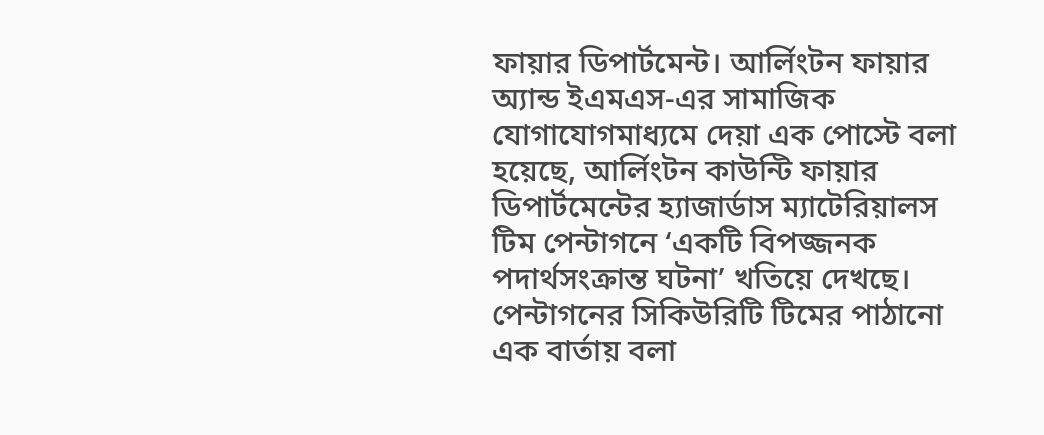ফায়ার ডিপার্টমেন্ট। আর্লিংটন ফায়ার অ্যান্ড ইএমএস-এর সামাজিক যোগাযোগমাধ্যমে দেয়া এক পোস্টে বলা হয়েছে, আর্লিংটন কাউন্টি ফায়ার ডিপার্টমেন্টের হ্যাজার্ডাস ম্যাটেরিয়ালস টিম পেন্টাগনে ‘একটি বিপজ্জনক পদার্থসংক্রান্ত ঘটনা’ খতিয়ে দেখছে।
পেন্টাগনের সিকিউরিটি টিমের পাঠানো এক বার্তায় বলা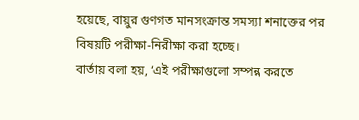হয়েছে, বায়ুর গুণগত মানসংক্রান্ত সমস্যা শনাক্তের পর বিষয়টি পরীক্ষা-নিরীক্ষা করা হচ্ছে।
বার্তায় বলা হয়, ‘এই পরীক্ষাগুলো সম্পন্ন করতে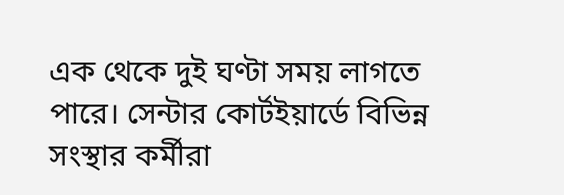এক থেকে দুই ঘণ্টা সময় লাগতে পারে। সেন্টার কোর্টইয়ার্ডে বিভিন্ন সংস্থার কর্মীরা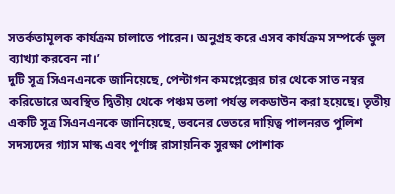সতর্কতামূলক কার্যক্রম চালাতে পারেন। অনুগ্রহ করে এসব কার্যক্রম সম্পর্কে ভুল ব্যাখ্যা করবেন না।’
দুটি সূত্র সিএনএনকে জানিয়েছে, পেন্টাগন কমপ্লেক্সের চার থেকে সাত নম্বর করিডোরে অবস্থিত দ্বিতীয় থেকে পঞ্চম তলা পর্যন্ত লকডাউন করা হয়েছে। তৃতীয় একটি সূত্র সিএনএনকে জানিয়েছে, ভবনের ভেতরে দায়িত্ব পালনরত পুলিশ সদস্যদের গ্যাস মাস্ক এবং পূর্ণাঙ্গ রাসায়নিক সুরক্ষা পোশাক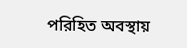পরিহিত অবস্থায়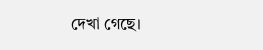দেখা গেছে।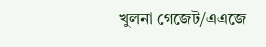খুলনা গেজেট/এএজে